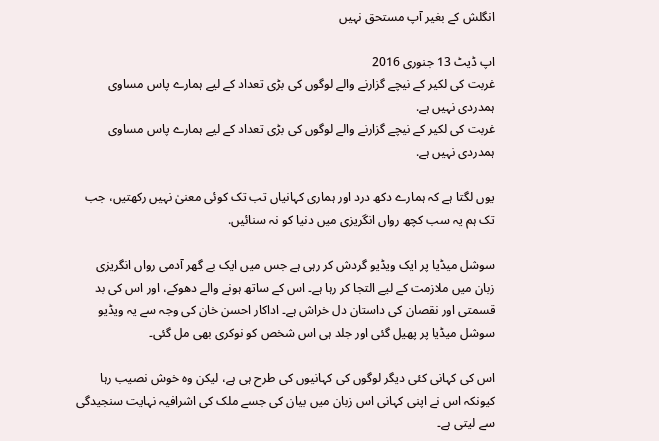انگلش کے بغیر آپ مستحق نہیں

اپ ڈیٹ 13 جنوری 2016
غربت کی لکیر کے نیچے گزارنے والے لوگوں کی بڑی تعداد کے لیے ہمارے پاس مساوی ہمدردی نہیں ہے.
غربت کی لکیر کے نیچے گزارنے والے لوگوں کی بڑی تعداد کے لیے ہمارے پاس مساوی ہمدردی نہیں ہے.

یوں لگتا ہے کہ ہمارے دکھ درد اور ہماری کہانیاں تب تک کوئی معنیٰ نہیں رکھتیں، جب تک ہم یہ سب کچھ رواں انگریزی میں دنیا کو نہ سنائیں.

سوشل میڈیا پر ایک ویڈیو گردش کر رہی ہے جس میں ایک بے گھر آدمی رواں انگریزی زبان میں ملازمت کے لیے التجا کر رہا ہے۔ اس کے ساتھ ہونے والے دھوکے، اور اس کی بد قسمتی اور نقصان کی داستان دل خراش ہے۔ اداکار احسن خان کی وجہ سے یہ ویڈیو سوشل میڈیا پر پھیل گئی اور جلد ہی اس شخص کو نوکری بھی مل گئی۔

اس کی کہانی کئی دیگر لوگوں کی کہانیوں کی طرح ہی ہے، لیکن وہ خوش نصیب رہا کیونکہ اس نے اپنی کہانی اس زبان میں بیان کی جسے ملک کی اشرافیہ نہایت سنجیدگی سے لیتی ہے۔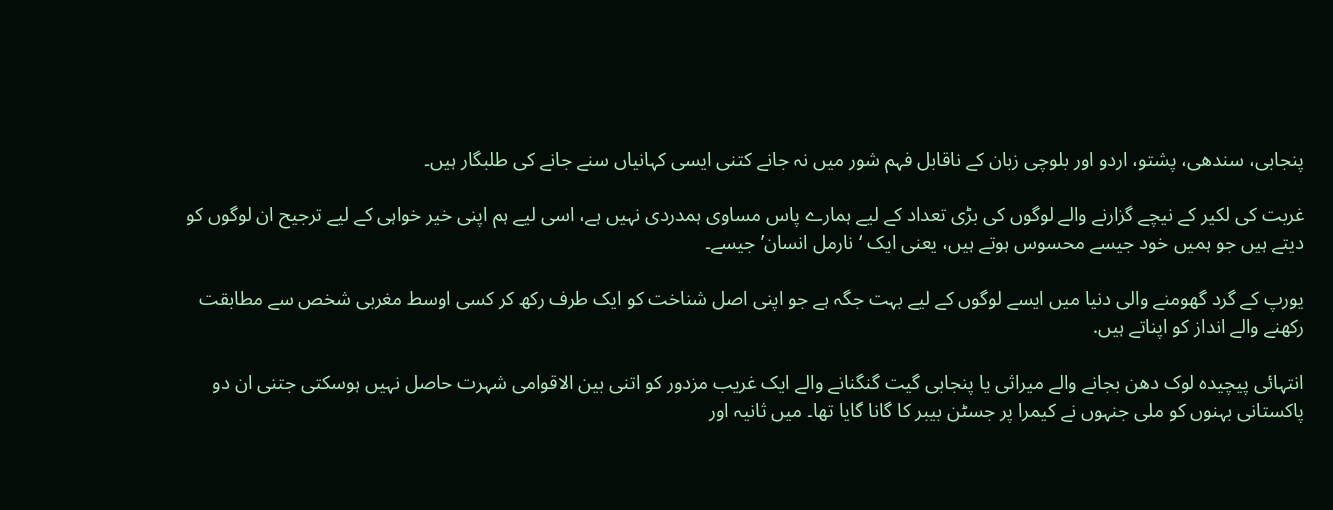پنجابی، سندھی، پشتو، اردو اور بلوچی زبان کے ناقابل فہم شور میں نہ جانے کتنی ایسی کہانیاں سنے جانے کی طلبگار ہیں۔

غربت کی لکیر کے نیچے گزارنے والے لوگوں کی بڑی تعداد کے لیے ہمارے پاس مساوی ہمدردی نہیں ہے، اسی لیے ہم اپنی خیر خواہی کے لیے ترجیح ان لوگوں کو دیتے ہیں جو ہمیں خود جیسے محسوس ہوتے ہیں، یعنی ایک ‘نارمل انسان’ جیسے۔

یورپ کے گرد گھومنے والی دنیا میں ایسے لوگوں کے لیے بہت جگہ ہے جو اپنی اصل شناخت کو ایک طرف رکھ کر کسی اوسط مغربی شخص سے مطابقت رکھنے والے انداز کو اپناتے ہیں.

انتہائی پیچیدہ لوک دھن بجانے والے میراثی یا پنجابی گیت گنگنانے والے ایک غریب مزدور کو اتنی بین الاقوامی شہرت حاصل نہیں ہوسکتی جتنی ان دو پاکستانی بہنوں کو ملی جنہوں نے کیمرا پر جسٹن بیبر کا گانا گایا تھا۔ میں ثانیہ اور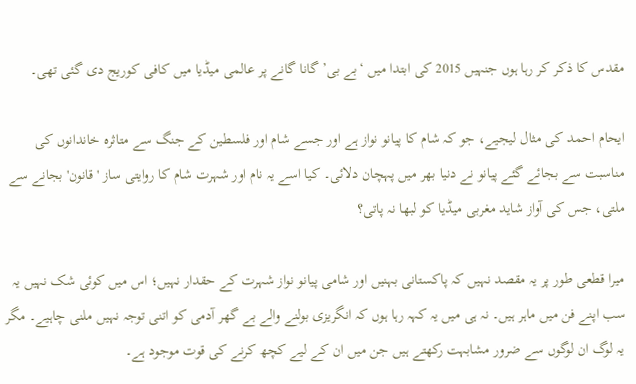مقدس کا ذکر کر رہا ہوں جنہیں 2015 کی ابتدا میں ‘بے بی’ گانا گانے پر عالمی میڈیا میں کافی کوریج دی گئی تھی۔

ایحام احمد کی مثال لیجیے، جو کہ شام کا پیانو نواز ہے اور جسے شام اور فلسطین کے جنگ سے متاثرہ خاندانوں کی مناسبت سے بجائے گئے پیانو نے دنیا بھر میں پہچان دلائی۔ کیا اسے یہ نام اور شہرت شام کا روایتی ساز 'قانون' بجانے سے ملتی، جس کی آواز شاید مغربی میڈیا کو لبھا نہ پاتی؟

میرا قطعی طور پر یہ مقصد نہیں کہ پاکستانی بہنیں اور شامی پیانو نواز شہرت کے حقدار نہیں؛ اس میں کوئی شک نہیں یہ سب اپنے فن میں ماہر ہیں۔ نہ ہی میں یہ کہہ رہا ہوں کہ انگریزی بولنے والے بے گھر آدمی کو اتنی توجہ نہیں ملنی چاہیے۔ مگر یہ لوگ ان لوگوں سے ضرور مشابہت رکھتے ہیں جن میں ان کے لیے کچھ کرنے کی قوت موجود ہے۔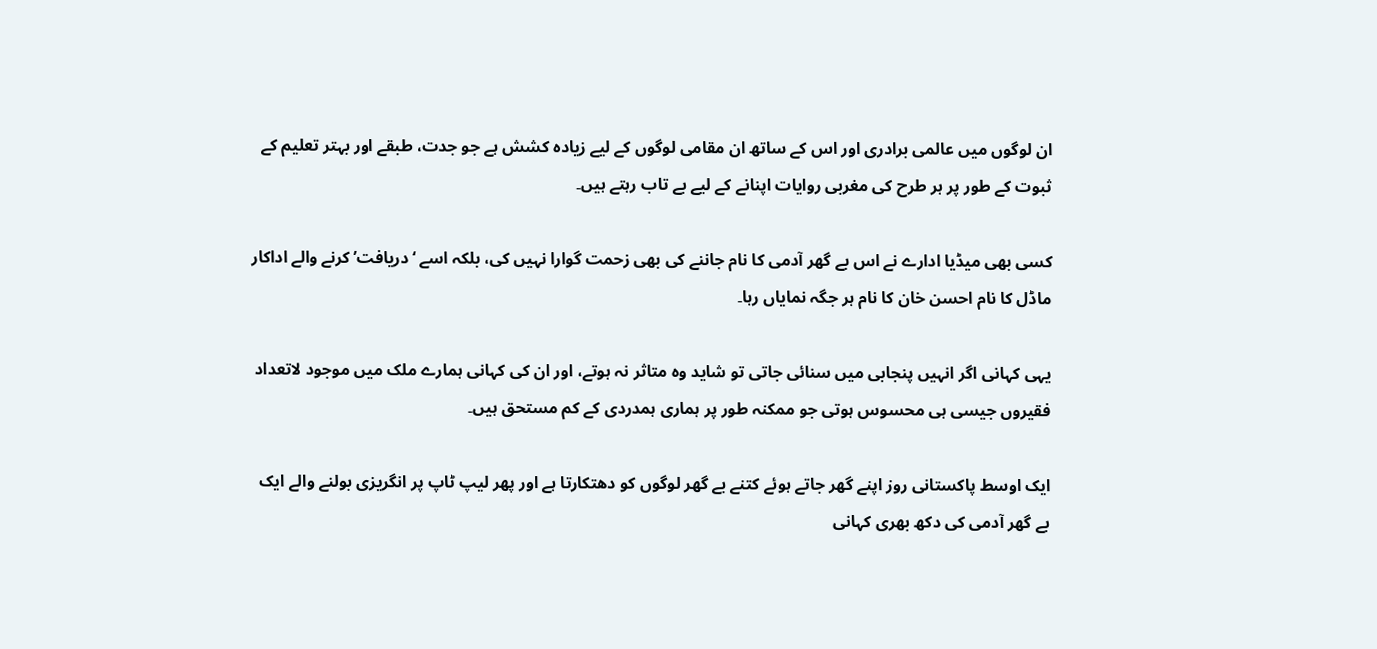ان لوگوں میں عالمی برادری اور اس کے ساتھ ان مقامی لوگوں کے لیے زیادہ کشش ہے جو جدت، طبقے اور بہتر تعلیم کے ثبوت کے طور پر ہر طرح کی مغربی روایات اپنانے کے لیے بے تاب رہتے ہیں۔

کسی بھی میڈیا ادارے نے اس بے گھر آدمی کا نام جاننے کی بھی زحمت گوارا نہیں کی، بلکہ اسے ‘دریافت’ کرنے والے اداکار ماڈل کا نام احسن خان کا نام ہر جگہ نمایاں رہا۔

یہی کہانی اگر انہیں پنجابی میں سنائی جاتی تو شاید وہ متاثر نہ ہوتے، اور ان کی کہانی ہمارے ملک میں موجود لاتعداد فقیروں جیسی ہی محسوس ہوتی جو ممکنہ طور پر ہماری ہمدردی کے کم مستحق ہیں۔

ایک اوسط پاکستانی روز اپنے گھر جاتے ہوئے کتنے بے گھر لوگوں کو دھتکارتا ہے اور پھر لیپ ٹاپ پر انگریزی بولنے والے ایک بے گھر آدمی کی دکھ بھری کہانی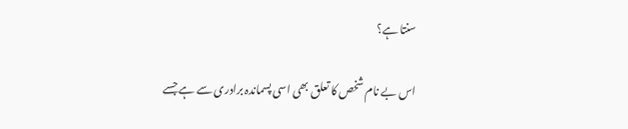سنتا ہے؟

اس بے نام شخص کا تعلق بھی اسی پسماندہ برادری سے ہے جسے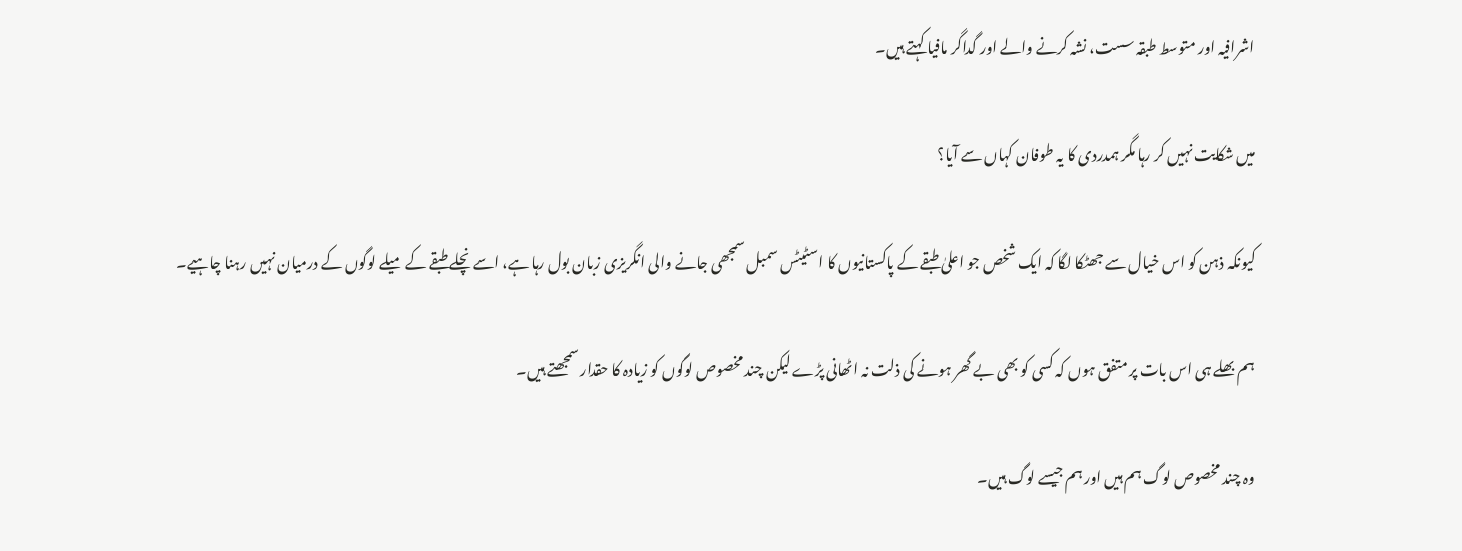اشرافیہ اور متوسط طبقہ سست، نشہ کرنے والے اور گداگر مافیا کہتے ہیں۔

میں شکایت نہیں کر رہا مگر ہمدردی کا یہ طوفان کہاں سے آیا؟

کیونکہ ذہن کو اس خیال سے جھٹکا لگا کہ ایک شخص جو اعلیٰ طبقے کے پاکستانیوں کا اسٹیٹس سمبل سمجھی جانے والی انگریزی زبان بول رہا ہے، اسے نچلے طبقے کے میلے لوگوں کے درمیان نہیں رہنا چاہیے۔

ہم بھلے ہی اس بات پر متفق ہوں کہ کسی کو بھی بے گھر ہونے کی ذلت نہ اٹھانی پڑے لیکن چند مخصوص لوگوں کو زیادہ کا حقدار سمجھتے ہیں۔

وہ چند مخصوص لوگ ہم ہیں اور ہم جیسے لوگ ہیں۔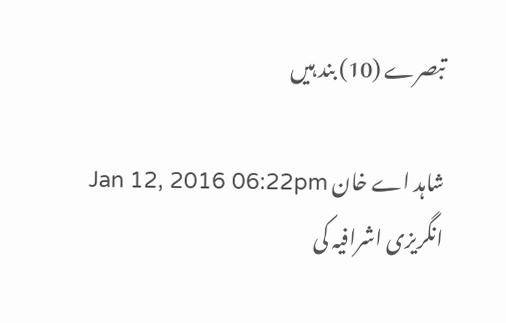تبصرے (10) بند ہیں

شاہد اے خان Jan 12, 2016 06:22pm
انگریزی اشرافیہ کی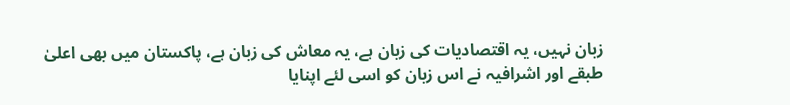زبان نہیں، یہ اقتصادیات کی زبان ہے، یہ معاش کی زبان ہے، پاکستان میں بھی اعلیٰ طبقے اور اشرافیہ نے اس زبان کو اسی لئے اپنایا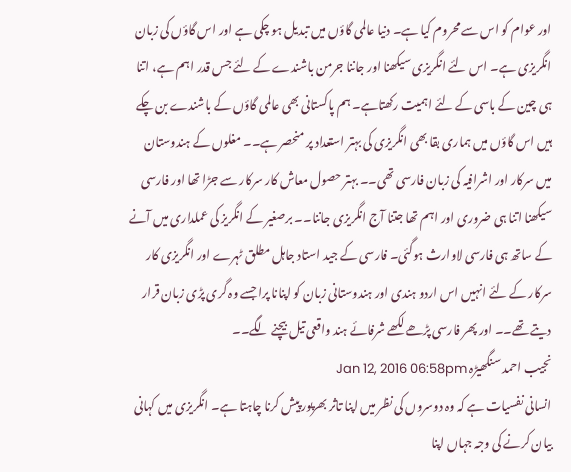اور عوام کو اس سے محروم کیا ہے۔ دنیا عالمی گاؤں میں تبدیل ہو چکی ہے اور اس گاؤں کی زبان انگریزی ہے۔ اس لئے انگریزی سیکھنا اور جاننا جرمن باشندے کے لئے جس قدر اہم ہے، اتنا ہی چین کے باسی کے لئے اہمیت رکھتاہے۔ ہم پاکستانی بھی عالمی گاؤں کے باشندے بن چکے ہیں اس گاؤں میں ہماری بقا بھی انگریزی کی بہتر استعداد پر منحصر ہے۔۔ مغلوں کے ہندوستان میں سرکار اور اشرافیہ کی زبان فارسی تھی۔۔ بہتر حصول معاش کار سرکار سے جڑا تھا اور فارسی سیکھنا اتنا ہی ضروری اور اہم تھا جتنا آج انگریزی جاننا۔۔ برصغیر کے انگریز کی عملداری میں آنے کے ساتھ ہی فارسی لاوارث ہوگئی۔ فارسی کے جید استاد جاہل مطلق ٹہرے اور انگریزی کار سرکار کے لئے انہیں اس اردو ہندی اور ہندوستانی زبان کو اپنانا پرا جسے وہ گری پڑی زبان قرار دیتے تھے۔۔ اور پھر فارسی پڑھے لکھے شرفائے ہند واقعی تیل بیچنے لگے۔۔
نجیب احمد سنگھیڑہ Jan 12, 2016 06:58pm
انسانی نفسیات ہے کہ وہ دوسروں کی نظر میں اپنا تاثر بھرپور پیش کرنا چاہتا ہے۔ انگریزی میں کہانی بیان کرنے کی وجہ جہاں اپنا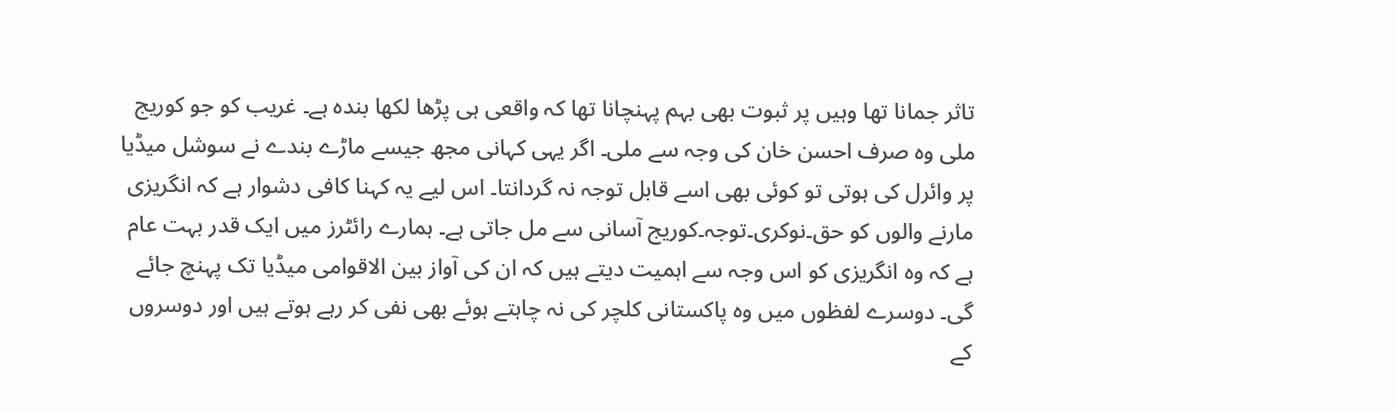تاثر جمانا تھا وہیں پر ثبوت بھی بہم پہنچانا تھا کہ واقعی ہی پڑھا لکھا بندہ ہے۔ غریب کو جو کوریج ملی وہ صرف احسن خان کی وجہ سے ملی۔ اگر یہی کہانی مجھ جیسے ماڑے بندے نے سوشل میڈیا پر وائرل کی ہوتی تو کوئی بھی اسے قابل توجہ نہ گردانتا۔ اس لیے یہ کہنا کافی دشوار ہے کہ انگریزی مارنے والوں کو حق۔نوکری۔توجہ۔کوریج آسانی سے مل جاتی ہے۔ ہمارے رائٹرز میں ایک قدر بہت عام ہے کہ وہ انگریزی کو اس وجہ سے اہمیت دیتے ہیں کہ ان کی آواز بین الاقوامی میڈیا تک پہنچ جائے گی۔ دوسرے لفظوں میں وہ پاکستانی کلچر کی نہ چاہتے ہوئے بھی نفی کر رہے ہوتے ہیں اور دوسروں کے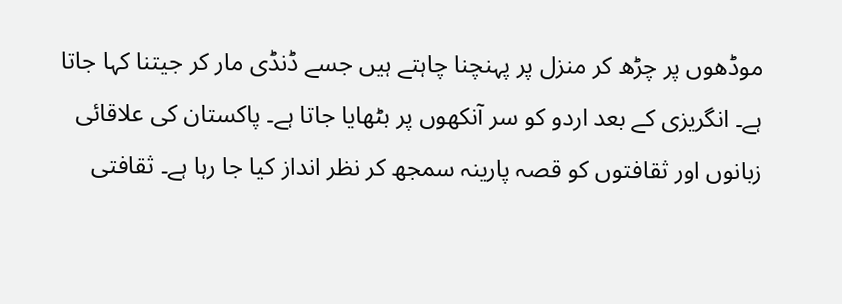موڈھوں پر چڑھ کر منزل پر پہنچنا چاہتے ہیں جسے ڈنڈی مار کر جیتنا کہا جاتا ہے۔ انگریزی کے بعد اردو کو سر آنکھوں پر بٹھایا جاتا ہے۔ پاکستان کی علاقائی زبانوں اور ثقافتوں کو قصہ پارینہ سمجھ کر نظر انداز کیا جا رہا ہے۔ ثقافتی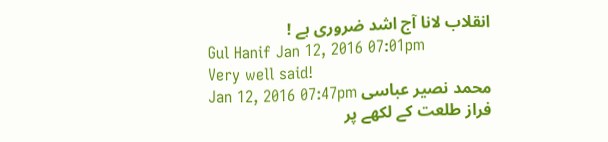انقلاب لانا آج اشد ضروری ہے !
Gul Hanif Jan 12, 2016 07:01pm
Very well said!
محمد نصیر عباسی Jan 12, 2016 07:47pm
فراز طلعت کے لکھے پر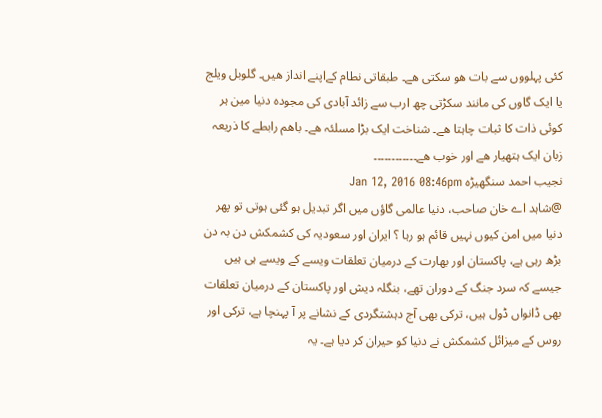کئی پہلووں سے بات ھو سکتی ھے۔ طبقاتی نطام کےاپنے انداز ھیں۔ گلوبل ویلج یا ایک گاوں کی مانند سکڑتی چھ ارب سے زائد آبادی کی مجودہ دنیا مین ہر کوئی ذات کا ثبات چاہتا ھے۔ شناخت ایک بڑا مسلئہ ھے۔ باھم رابطے کا ذریعہ زبان ایک ہتھیار ھے اور خوب ھے۔۔۔۔۔۔۔۔۔۔۔۔
نجیب احمد سنگھیڑہ Jan 12, 2016 08:46pm
@شاہد اے خان صاحب، دنیا عالمی گاؤں میں اگر تبدیل ہو گئی ہوتی تو پھر دنیا میں امن کیوں نہیں قائم ہو رہا ؟ ایران اور سعودیہ کی کشمکش دن بہ دن بڑھ رہی ہے، پاکستان اور بھارت کے درمیان تعلقات ویسے کے ویسے ہی ہیں جیسے کہ سرد جنگ کے دوران تھے، بنگلہ دیش اور پاکستان کے درمیان تعلقات بھی ڈانواں ڈول ہیں، ترکی بھی آج دہشتگردی کے نشانے پر آ پہنچا ہے، ترکی اور روس کے میزائل کشمکش نے دنیا کو حیران کر دیا ہے۔ یہ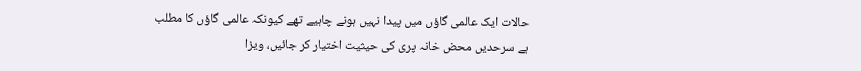حالات ایک عالمی گاؤں میں پیدا نہیں ہونے چاہیے تھے کیونکہ عالمی گاؤں کا مطلب ہے سرحدیں محض خانہ پری کی حیثیت اختیار کر جائیں، ویزا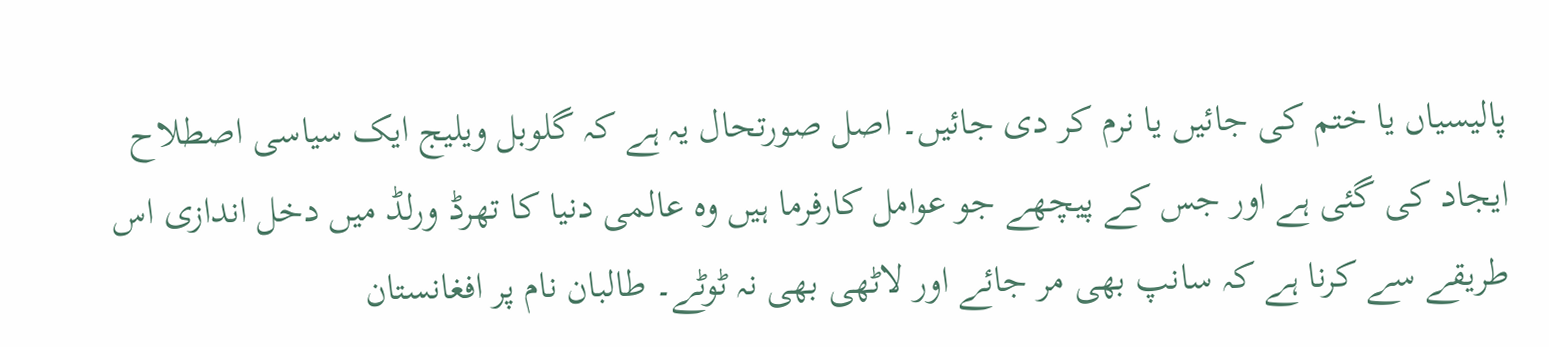پالیسیاں یا ختم کی جائیں یا نرم کر دی جائیں۔ اصل صورتحال یہ ہے کہ گلوبل ویلیج ایک سیاسی اصطلاح ایجاد کی گئی ہے اور جس کے پیچھے جو عوامل کارفرما ہیں وہ عالمی دنیا کا تھرڈ ورلڈ میں دخل اندازی اس طریقے سے کرنا ہے کہ سانپ بھی مر جائے اور لاٹھی بھی نہ ٹوٹے۔ طالبان نام پر افغانستان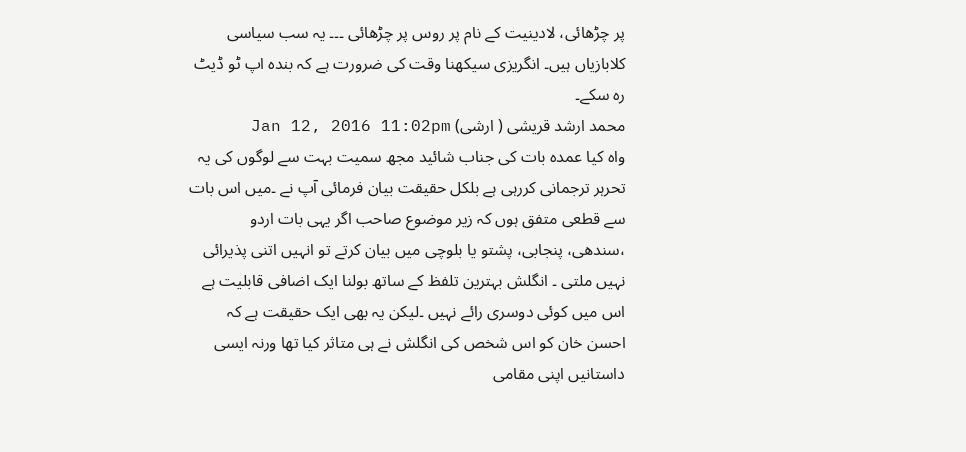پر چڑھائی، لادینیت کے نام پر روس پر چڑھائی ۔۔۔ یہ سب سیاسی کلابازیاں ہیں۔ انگریزی سیکھنا وقت کی ضرورت ہے کہ بندہ اپ ٹو ڈیٹ رہ سکے۔
محمد ارشد قریشی ( ارشی) Jan 12, 2016 11:02pm
واہ کیا عمدہ بات کی جناب شائید مجھ سمیت بہت سے لوگوں کی یہ تحرہر ترجمانی کررہی ہے بلکل حقیقت بیان فرمائی آپ نے ۔میں اس بات سے قطعی متفق ہوں کہ زیر موضوع صاحب اگر یہی بات اردو ،سندھی، پنجابی، پشتو یا بلوچی میں بیان کرتے تو انہیں اتنی پذیرائی نہیں ملتی ۔ انگلش بہترین تلفظ کے ساتھ بولنا ایک اضافی قابلیت ہے اس میں کوئی دوسری رائے نہیں ۔لیکن یہ بھی ایک حقیقت ہے کہ احسن خان کو اس شخص کی انگلش نے ہی متاثر کیا تھا ورنہ ایسی داستانیں اپنی مقامی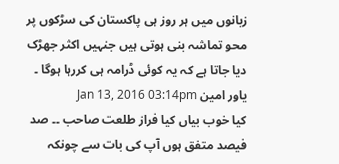زبانوں میں ہر روز ہی پاکستان کی سڑکوں پر محو تماشہ بنی ہوتی ہیں جنہیں اکثر جھڑک دیا جاتا ہے کہ یہ کوئی ڈرامہ ہی کررہا ہوگا ۔
یاور امین Jan 13, 2016 03:14pm
کیا خوب بیاں کیا فراز طلعت صاحب ۔۔ صد فیصد متفق ہوں آپ کی بات سے چونکہ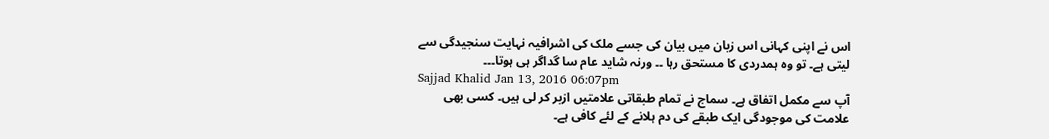اس نے اپنی کہانی اس زبان میں بیان کی جسے ملک کی اشرافیہ نہایت سنجیدگی سے لیتی ہے۔ تو وہ ہمدردی کا مستحق رہا ۔۔ ورنہ شاید عام سا گداگر ہی ہوتا۔۔۔
Sajjad Khalid Jan 13, 2016 06:07pm
آپ سے مکمل اتفاق ہے۔ سماج نے تمام طبقاتی علامتیں ازبر کر لی ہیں۔ کسی بھی علامت کی موجودگی ایک طبقے کی دم ہلانے کے لئے کافی ہے۔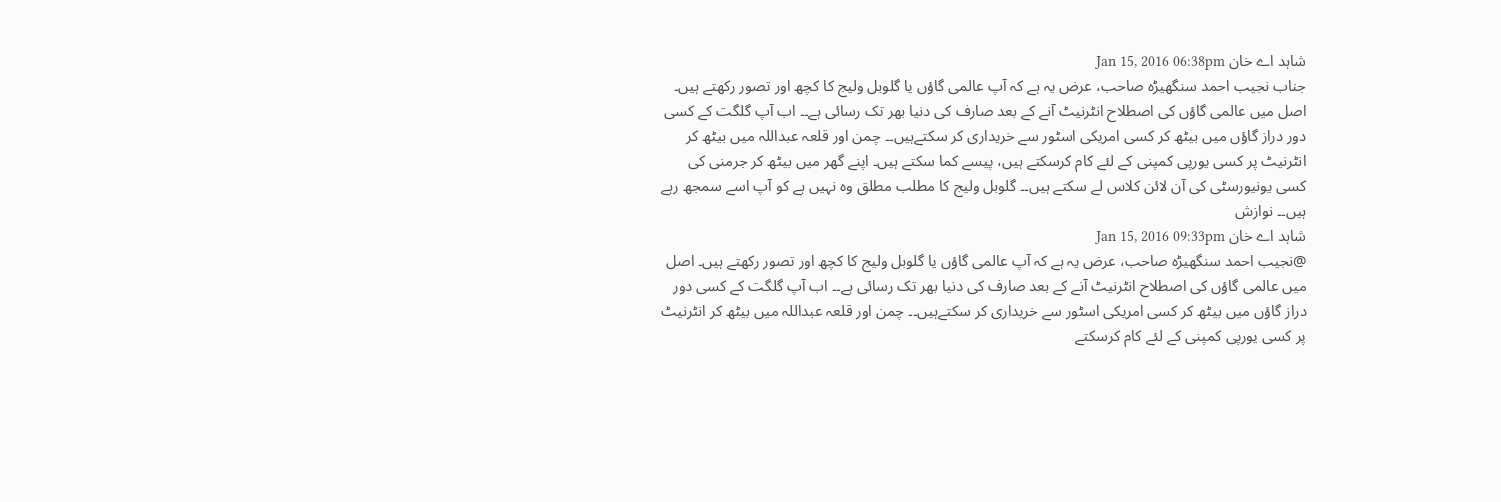شاہد اے خان Jan 15, 2016 06:38pm
جناب نجیب احمد سنگھیڑہ صاحب، عرض یہ ہے کہ آپ عالمی گاؤں یا گلوبل ولیج کا کچھ اور تصور رکھتے ہیں۔ اصل میں عالمی گاؤں کی اصطلاح انٹرنیٹ آنے کے بعد صارف کی دنیا بھر تک رسائی ہے۔۔ اب آپ گلگت کے کسی دور دراز گاؤں میں بیٹھ کر کسی امریکی اسٹور سے خریداری کر سکتےہیں۔۔ چمن اور قلعہ عبداللہ میں بیٹھ کر انٹرنیٹ پر کسی یورپی کمپنی کے لئے کام کرسکتے ہیں، پیسے کما سکتے ہیں۔ اپنے گھر میں بیٹھ کر جرمنی کی کسی یونیورسٹی کی آن لائن کلاس لے سکتے ہیں۔۔ گلوبل ولیج کا مطلب مطلق وہ نہیں ہے کو آپ اسے سمجھ رہے ہیں۔۔ نوازش
شاہد اے خان Jan 15, 2016 09:33pm
@نجیب احمد سنگھیڑہ صاحب، عرض یہ ہے کہ آپ عالمی گاؤں یا گلوبل ولیج کا کچھ اور تصور رکھتے ہیں۔ اصل میں عالمی گاؤں کی اصطلاح انٹرنیٹ آنے کے بعد صارف کی دنیا بھر تک رسائی ہے۔۔ اب آپ گلگت کے کسی دور دراز گاؤں میں بیٹھ کر کسی امریکی اسٹور سے خریداری کر سکتےہیں۔۔ چمن اور قلعہ عبداللہ میں بیٹھ کر انٹرنیٹ پر کسی یورپی کمپنی کے لئے کام کرسکتے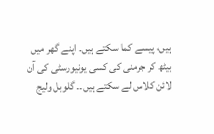ہیں، پیسے کما سکتے ہیں۔ اپنے گھر میں بیٹھ کر جرمنی کی کسی یونیورسٹی کی آن لائن کلاس لے سکتے ہیں۔۔ گلوبل ولیج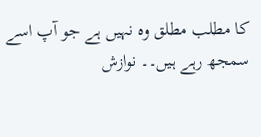کا مطلب مطلق وہ نہیں ہے جو آپ اسے سمجھ رہے ہیں۔۔ نوازش